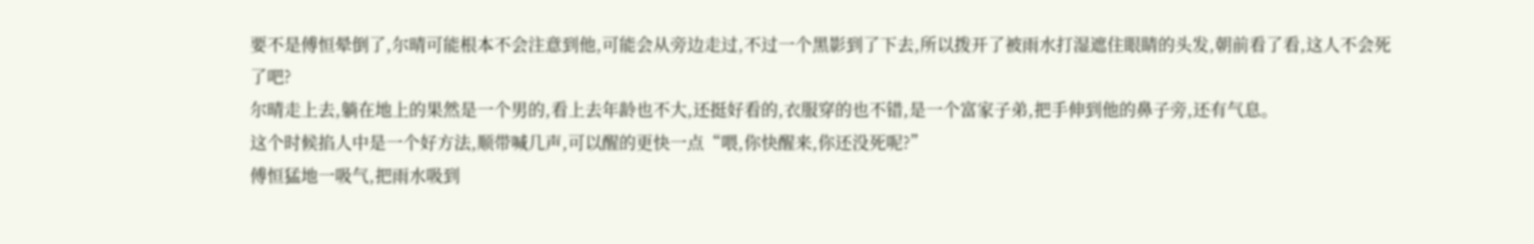要不是傅恒晕倒了,尔晴可能根本不会注意到他,可能会从旁边走过,不过一个黑影到了下去,所以拨开了被雨水打湿遮住眼睛的头发,朝前看了看,这人不会死了吧?
尔晴走上去,躺在地上的果然是一个男的,看上去年龄也不大,还挺好看的,衣服穿的也不错,是一个富家子弟,把手伸到他的鼻子旁,还有气息。
这个时候掐人中是一个好方法,顺带喊几声,可以醒的更快一点“喂,你快醒来,你还没死呢?”
傅恒猛地一吸气,把雨水吸到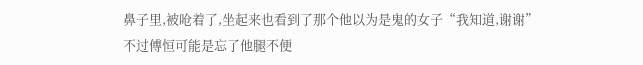鼻子里,被呛着了,坐起来也看到了那个他以为是鬼的女子“我知道,谢谢”
不过傅恒可能是忘了他腿不便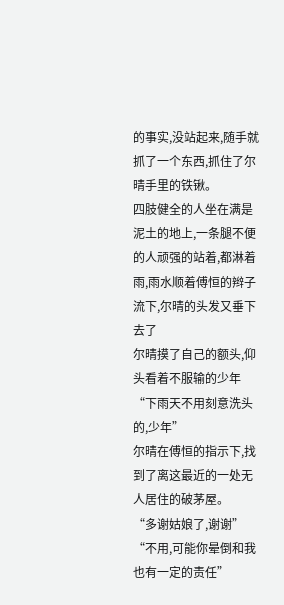的事实,没站起来,随手就抓了一个东西,抓住了尔晴手里的铁锹。
四肢健全的人坐在满是泥土的地上,一条腿不便的人顽强的站着,都淋着雨,雨水顺着傅恒的辫子流下,尔晴的头发又垂下去了
尔晴摸了自己的额头,仰头看着不服输的少年“下雨天不用刻意洗头的,少年”
尔晴在傅恒的指示下,找到了离这最近的一处无人居住的破茅屋。
“多谢姑娘了,谢谢”
“不用,可能你晕倒和我也有一定的责任”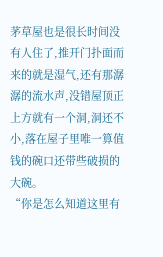茅草屋也是很长时间没有人住了,推开门扑面而来的就是湿气,还有那潺潺的流水声,没错屋顶正上方就有一个洞,洞还不小,落在屋子里唯一算值钱的碗口还带些破损的大碗。
“你是怎么知道这里有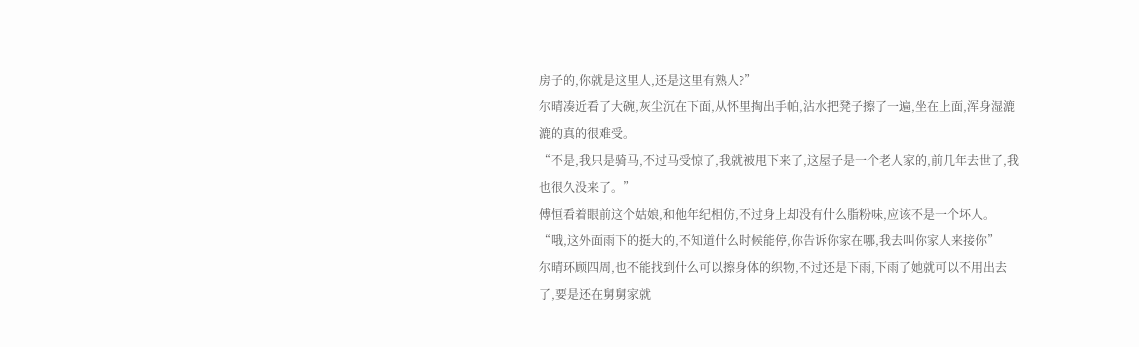房子的,你就是这里人,还是这里有熟人?”
尔晴凑近看了大碗,灰尘沉在下面,从怀里掏出手帕,沾水把凳子擦了一遍,坐在上面,浑身湿漉漉的真的很难受。
“不是,我只是骑马,不过马受惊了,我就被甩下来了,这屋子是一个老人家的,前几年去世了,我也很久没来了。”
傅恒看着眼前这个姑娘,和他年纪相仿,不过身上却没有什么脂粉味,应该不是一个坏人。
“哦,这外面雨下的挺大的,不知道什么时候能停,你告诉你家在哪,我去叫你家人来接你”
尔晴环顾四周,也不能找到什么可以擦身体的织物,不过还是下雨,下雨了她就可以不用出去了,要是还在舅舅家就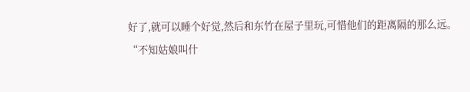好了,就可以睡个好觉,然后和东竹在屋子里玩,可惜他们的距离隔的那么远。
“不知姑娘叫什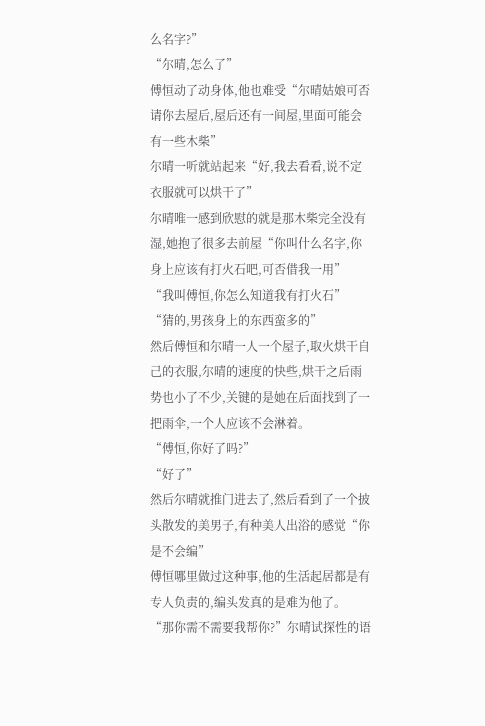么名字?”
“尔晴,怎么了”
傅恒动了动身体,他也难受“尔晴姑娘可否请你去屋后,屋后还有一间屋,里面可能会有一些木柴”
尔晴一听就站起来“好,我去看看,说不定衣服就可以烘干了”
尔晴唯一感到欣慰的就是那木柴完全没有湿,她抱了很多去前屋“你叫什么名字,你身上应该有打火石吧,可否借我一用”
“我叫傅恒,你怎么知道我有打火石”
“猜的,男孩身上的东西蛮多的”
然后傅恒和尔晴一人一个屋子,取火烘干自己的衣服,尔晴的速度的快些,烘干之后雨势也小了不少,关键的是她在后面找到了一把雨伞,一个人应该不会淋着。
“傅恒,你好了吗?”
“好了”
然后尔晴就推门进去了,然后看到了一个披头散发的美男子,有种美人出浴的感觉“你是不会编”
傅恒哪里做过这种事,他的生活起居都是有专人负责的,编头发真的是难为他了。
“那你需不需要我帮你?”尔晴试探性的语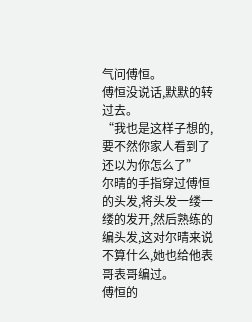气问傅恒。
傅恒没说话,默默的转过去。
“我也是这样子想的,要不然你家人看到了还以为你怎么了”
尔晴的手指穿过傅恒的头发,将头发一缕一缕的发开,然后熟练的编头发,这对尔晴来说不算什么,她也给他表哥表哥编过。
傅恒的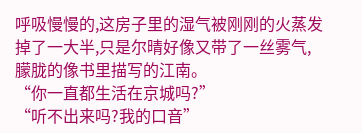呼吸慢慢的,这房子里的湿气被刚刚的火蒸发掉了一大半,只是尔晴好像又带了一丝雾气,朦胧的像书里描写的江南。
“你一直都生活在京城吗?”
“听不出来吗?我的口音”